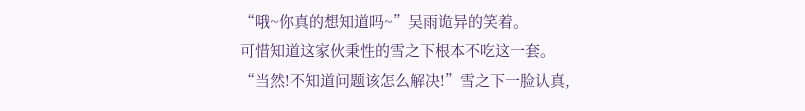“哦~你真的想知道吗~”吴雨诡异的笑着。
可惜知道这家伙秉性的雪之下根本不吃这一套。
“当然!不知道问题该怎么解决!”雪之下一脸认真,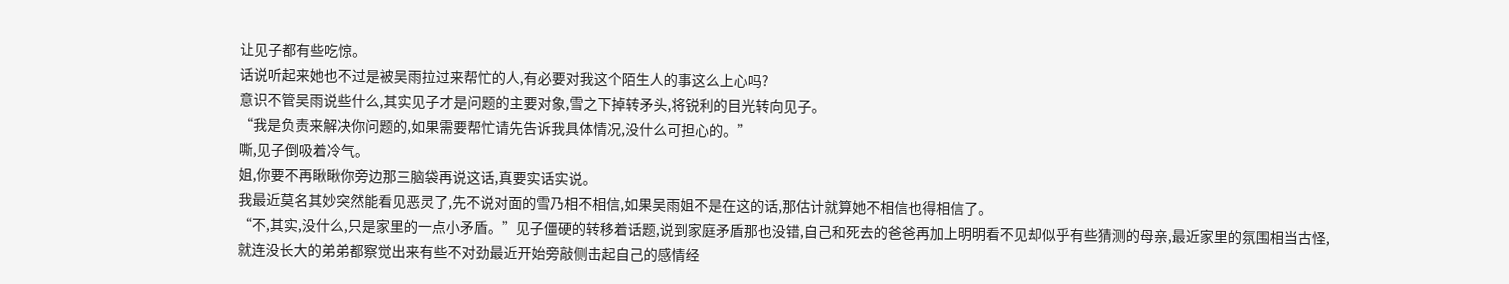让见子都有些吃惊。
话说听起来她也不过是被吴雨拉过来帮忙的人,有必要对我这个陌生人的事这么上心吗?
意识不管吴雨说些什么,其实见子才是问题的主要对象,雪之下掉转矛头,将锐利的目光转向见子。
“我是负责来解决你问题的,如果需要帮忙请先告诉我具体情况,没什么可担心的。”
嘶,见子倒吸着冷气。
姐,你要不再瞅瞅你旁边那三脑袋再说这话,真要实话实说。
我最近莫名其妙突然能看见恶灵了,先不说对面的雪乃相不相信,如果吴雨姐不是在这的话,那估计就算她不相信也得相信了。
“不,其实,没什么,只是家里的一点小矛盾。”见子僵硬的转移着话题,说到家庭矛盾那也没错,自己和死去的爸爸再加上明明看不见却似乎有些猜测的母亲,最近家里的氛围相当古怪,就连没长大的弟弟都察觉出来有些不对劲最近开始旁敲侧击起自己的感情经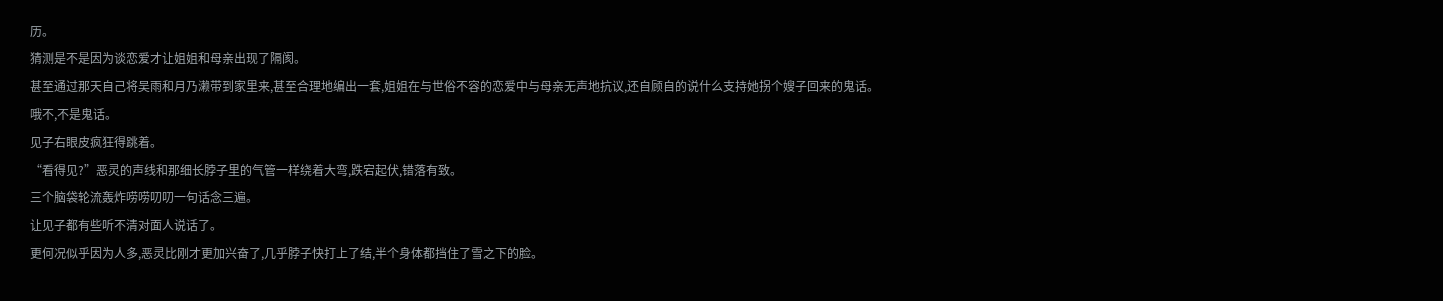历。
猜测是不是因为谈恋爱才让姐姐和母亲出现了隔阂。
甚至通过那天自己将吴雨和月乃濑带到家里来,甚至合理地编出一套,姐姐在与世俗不容的恋爱中与母亲无声地抗议,还自顾自的说什么支持她拐个嫂子回来的鬼话。
哦不,不是鬼话。
见子右眼皮疯狂得跳着。
“看得见?”恶灵的声线和那细长脖子里的气管一样绕着大弯,跌宕起伏,错落有致。
三个脑袋轮流轰炸唠唠叨叨一句话念三遍。
让见子都有些听不清对面人说话了。
更何况似乎因为人多,恶灵比刚才更加兴奋了,几乎脖子快打上了结,半个身体都挡住了雪之下的脸。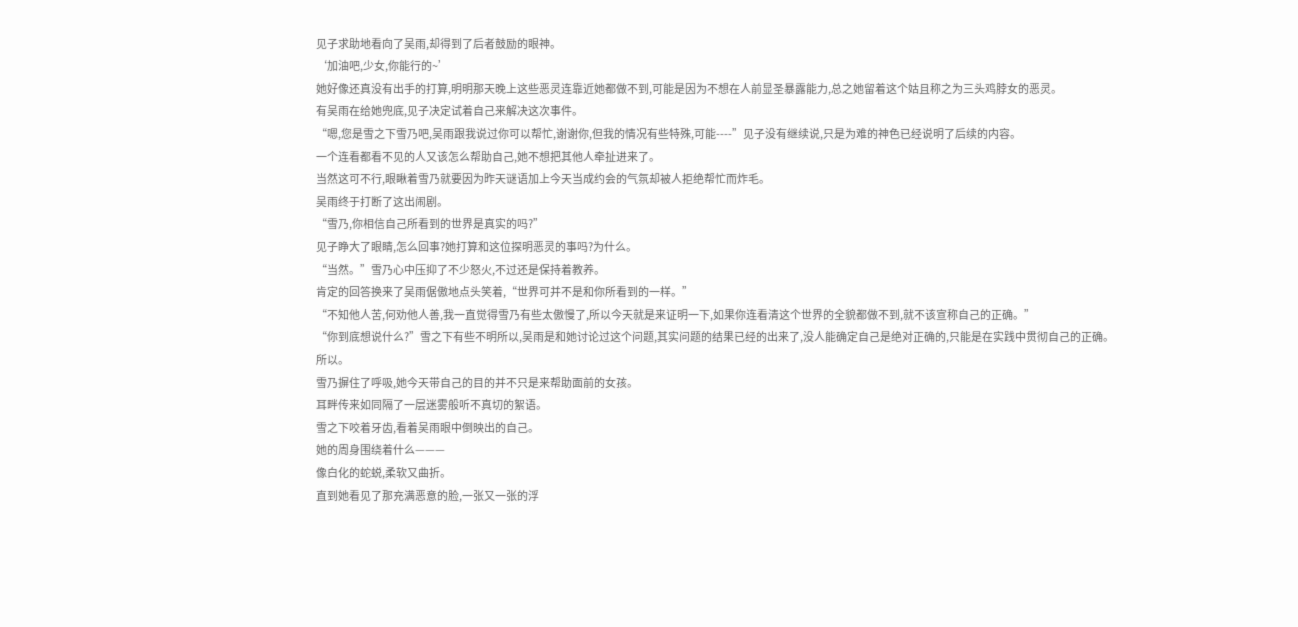见子求助地看向了吴雨,却得到了后者鼓励的眼神。
‘加油吧,少女,你能行的~’
她好像还真没有出手的打算,明明那天晚上这些恶灵连靠近她都做不到,可能是因为不想在人前显圣暴露能力,总之她留着这个姑且称之为三头鸡脖女的恶灵。
有吴雨在给她兜底,见子决定试着自己来解决这次事件。
“嗯,您是雪之下雪乃吧,吴雨跟我说过你可以帮忙,谢谢你,但我的情况有些特殊,可能----”见子没有继续说,只是为难的神色已经说明了后续的内容。
一个连看都看不见的人又该怎么帮助自己,她不想把其他人牵扯进来了。
当然这可不行,眼瞅着雪乃就要因为昨天谜语加上今天当成约会的气氛却被人拒绝帮忙而炸毛。
吴雨终于打断了这出闹剧。
“雪乃,你相信自己所看到的世界是真实的吗?”
见子睁大了眼睛,怎么回事?她打算和这位探明恶灵的事吗?为什么。
“当然。”雪乃心中压抑了不少怒火,不过还是保持着教养。
肯定的回答换来了吴雨倨傲地点头笑着,“世界可并不是和你所看到的一样。”
“不知他人苦,何劝他人善,我一直觉得雪乃有些太傲慢了,所以今天就是来证明一下,如果你连看清这个世界的全貌都做不到,就不该宣称自己的正确。”
“你到底想说什么?”雪之下有些不明所以,吴雨是和她讨论过这个问题,其实问题的结果已经的出来了,没人能确定自己是绝对正确的,只能是在实践中贯彻自己的正确。
所以。
雪乃摒住了呼吸,她今天带自己的目的并不只是来帮助面前的女孩。
耳畔传来如同隔了一层迷雾般听不真切的絮语。
雪之下咬着牙齿,看着吴雨眼中倒映出的自己。
她的周身围绕着什么———
像白化的蛇蜕,柔软又曲折。
直到她看见了那充满恶意的脸,一张又一张的浮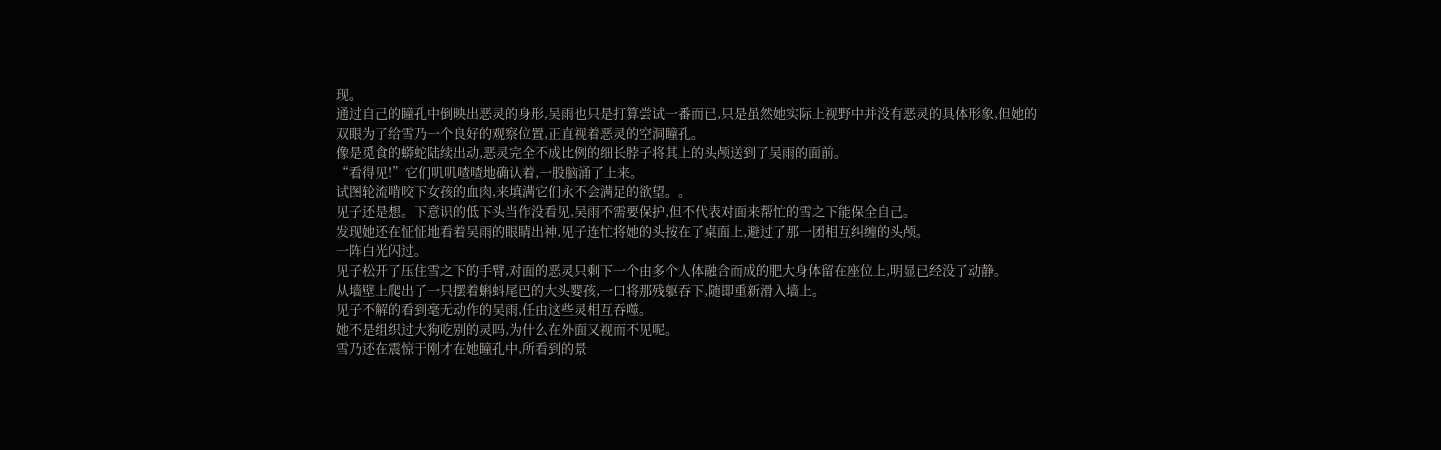现。
通过自己的瞳孔中倒映出恶灵的身形,吴雨也只是打算尝试一番而已,只是虽然她实际上视野中并没有恶灵的具体形象,但她的双眼为了给雪乃一个良好的观察位置,正直视着恶灵的空洞瞳孔。
像是觅食的蟒蛇陆续出动,恶灵完全不成比例的细长脖子将其上的头颅送到了吴雨的面前。
“看得见!”它们叽叽喳喳地确认着,一股脑涌了上来。
试图轮流啃咬下女孩的血肉,来填满它们永不会满足的欲望。。
见子还是想。下意识的低下头当作没看见,吴雨不需要保护,但不代表对面来帮忙的雪之下能保全自己。
发现她还在怔怔地看着吴雨的眼睛出神,见子连忙将她的头按在了桌面上,避过了那一团相互纠缠的头颅。
一阵白光闪过。
见子松开了压住雪之下的手臂,对面的恶灵只剩下一个由多个人体融合而成的肥大身体留在座位上,明显已经没了动静。
从墙壁上爬出了一只摆着蝌蚪尾巴的大头婴孩,一口将那残躯吞下,随即重新滑入墙上。
见子不解的看到毫无动作的吴雨,任由这些灵相互吞噬。
她不是组织过大狗吃别的灵吗,为什么在外面又视而不见呢。
雪乃还在震惊于刚才在她瞳孔中,所看到的景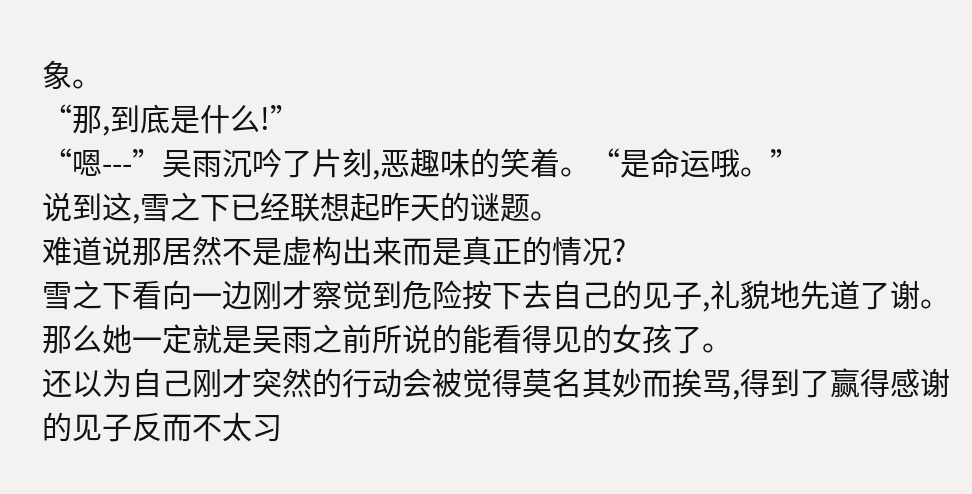象。
“那,到底是什么!”
“嗯---”吴雨沉吟了片刻,恶趣味的笑着。“是命运哦。”
说到这,雪之下已经联想起昨天的谜题。
难道说那居然不是虚构出来而是真正的情况?
雪之下看向一边刚才察觉到危险按下去自己的见子,礼貌地先道了谢。
那么她一定就是吴雨之前所说的能看得见的女孩了。
还以为自己刚才突然的行动会被觉得莫名其妙而挨骂,得到了赢得感谢的见子反而不太习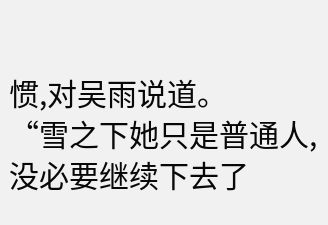惯,对吴雨说道。
“雪之下她只是普通人,没必要继续下去了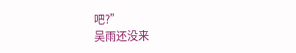吧?”
吴雨还没来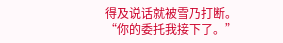得及说话就被雪乃打断。
“你的委托我接下了。”